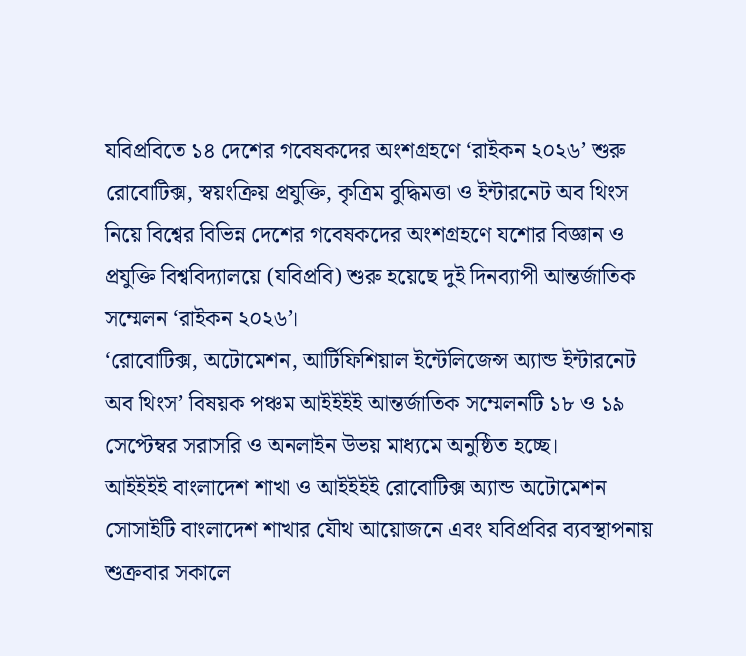যবিপ্রবিতে ১৪ দেশের গবেষকদের অংশগ্রহণে ‘রাইকন ২০২৬’ শুরু
রোবোটিক্স, স্বয়ংক্রিয় প্রযুক্তি, কৃত্রিম বুদ্ধিমত্তা ও ইন্টারনেট অব থিংস নিয়ে বিশ্বের বিভিন্ন দেশের গবেষকদের অংশগ্রহণে যশোর বিজ্ঞান ও প্রযুক্তি বিশ্ববিদ্যালয়ে (যবিপ্রবি) শুরু হয়েছে দুই দিনব্যাপী আন্তর্জাতিক সম্মেলন ‘রাইকন ২০২৬’।
‘রোবোটিক্স, অটোমেশন, আর্টিফিশিয়াল ইন্টেলিজেন্স অ্যান্ড ইন্টারনেট অব থিংস’ বিষয়ক পঞ্চম আইইইই আন্তর্জাতিক সম্মেলনটি ১৮ ও ১৯ সেপ্টেম্বর সরাসরি ও অনলাইন উভয় মাধ্যমে অনুষ্ঠিত হচ্ছে।
আইইইই বাংলাদেশ শাখা ও আইইইই রোবোটিক্স অ্যান্ড অটোমেশন সোসাইটি বাংলাদেশ শাখার যৌথ আয়োজনে এবং যবিপ্রবির ব্যবস্থাপনায় শুক্রবার সকালে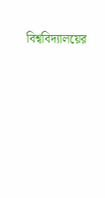বিশ্ববিদ্যালয়ের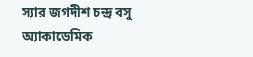স্যার জগদীশ চন্দ্র বসু অ্যাকাডেমিক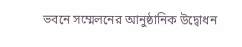ভবনে সম্মেলনের আনুষ্ঠানিক উদ্বোধন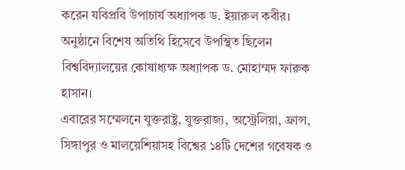করেন যবিপ্রবি উপাচার্য অধ্যাপক ড. ইয়ারুল কবীর। অনুষ্ঠানে বিশেষ অতিথি হিসেবে উপস্থিত ছিলেন বিশ্ববিদ্যালয়ের কোষাধ্যক্ষ অধ্যাপক ড. মোহাম্মদ ফারুক হাসান।
এবারের সম্মেলনে যুক্তরাষ্ট্র, যুক্তরাজ্য, অস্ট্রেলিয়া, ফ্রান্স, সিঙ্গাপুর ও মালয়েশিয়াসহ বিশ্বের ১৪টি দেশের গবেষক ও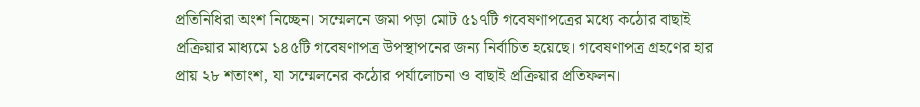প্রতিনিধিরা অংশ নিচ্ছেন। সম্মেলনে জমা পড়া মোট ৫১৭টি গবেষণাপত্রের মধ্যে কঠোর বাছাই প্রক্রিয়ার মাধ্যমে ১৪৫টি গবেষণাপত্র উপস্থাপনের জন্য নির্বাচিত হয়েছে। গবেষণাপত্র গ্রহণের হার প্রায় ২৮ শতাংশ, যা সম্মেলনের কঠোর পর্যালোচনা ও বাছাই প্রক্রিয়ার প্রতিফলন।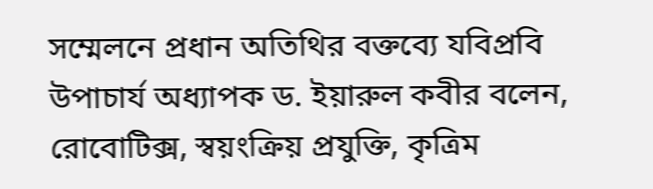সম্মেলনে প্রধান অতিথির বক্তব্যে যবিপ্রবি উপাচার্য অধ্যাপক ড. ইয়ারুল কবীর বলেন, রোবোটিক্স, স্বয়ংক্রিয় প্রযুক্তি, কৃত্রিম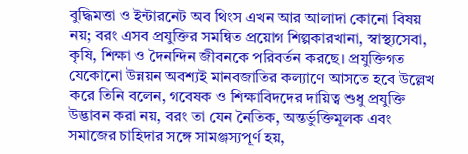বুদ্ধিমত্তা ও ইন্টারনেট অব থিংস এখন আর আলাদা কোনো বিষয় নয়; বরং এসব প্রযুক্তির সমন্বিত প্রয়োগ শিল্পকারখানা, স্বাস্থ্যসেবা, কৃষি, শিক্ষা ও দৈনন্দিন জীবনকে পরিবর্তন করছে। প্রযুক্তিগত যেকোনো উন্নয়ন অবশ্যই মানবজাতির কল্যাণে আসতে হবে উল্লেখ করে তিনি বলেন, গবেষক ও শিক্ষাবিদদের দায়িত্ব শুধু প্রযুক্তি উদ্ভাবন করা নয়, বরং তা যেন নৈতিক, অন্তর্ভুক্তিমূলক এবং সমাজের চাহিদার সঙ্গে সামঞ্জস্যপূর্ণ হয়,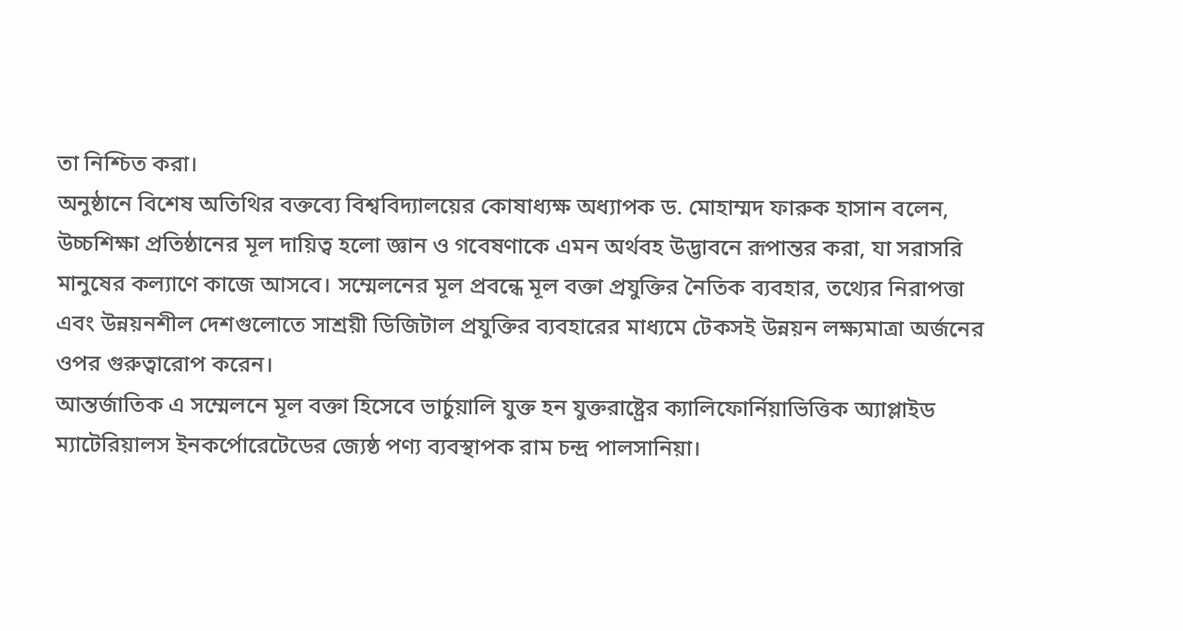তা নিশ্চিত করা।
অনুষ্ঠানে বিশেষ অতিথির বক্তব্যে বিশ্ববিদ্যালয়ের কোষাধ্যক্ষ অধ্যাপক ড. মোহাম্মদ ফারুক হাসান বলেন, উচ্চশিক্ষা প্রতিষ্ঠানের মূল দায়িত্ব হলো জ্ঞান ও গবেষণাকে এমন অর্থবহ উদ্ভাবনে রূপান্তর করা, যা সরাসরি মানুষের কল্যাণে কাজে আসবে। সম্মেলনের মূল প্রবন্ধে মূল বক্তা প্রযুক্তির নৈতিক ব্যবহার, তথ্যের নিরাপত্তা এবং উন্নয়নশীল দেশগুলোতে সাশ্রয়ী ডিজিটাল প্রযুক্তির ব্যবহারের মাধ্যমে টেকসই উন্নয়ন লক্ষ্যমাত্রা অর্জনের ওপর গুরুত্বারোপ করেন।
আন্তর্জাতিক এ সম্মেলনে মূল বক্তা হিসেবে ভার্চুয়ালি যুক্ত হন যুক্তরাষ্ট্রের ক্যালিফোর্নিয়াভিত্তিক অ্যাপ্লাইড ম্যাটেরিয়ালস ইনকর্পোরেটেডের জ্যেষ্ঠ পণ্য ব্যবস্থাপক রাম চন্দ্র পালসানিয়া।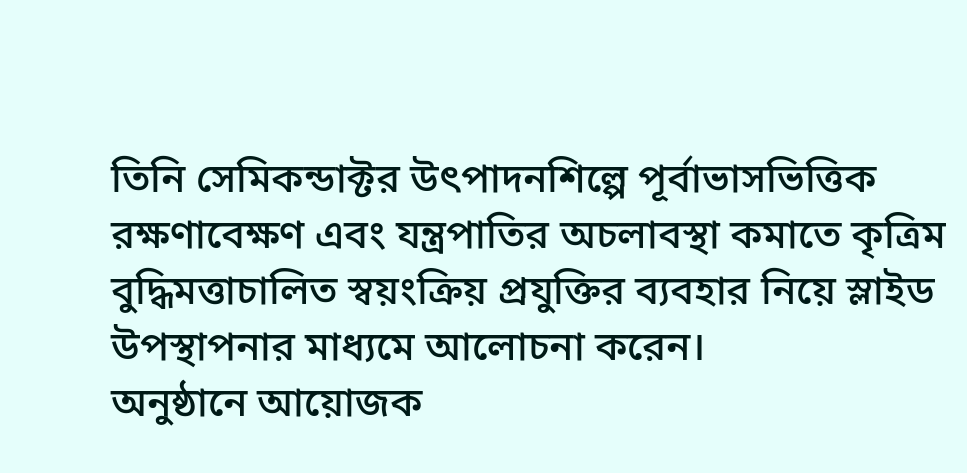তিনি সেমিকন্ডাক্টর উৎপাদনশিল্পে পূর্বাভাসভিত্তিক রক্ষণাবেক্ষণ এবং যন্ত্রপাতির অচলাবস্থা কমাতে কৃত্রিম বুদ্ধিমত্তাচালিত স্বয়ংক্রিয় প্রযুক্তির ব্যবহার নিয়ে স্লাইড উপস্থাপনার মাধ্যমে আলোচনা করেন।
অনুষ্ঠানে আয়োজক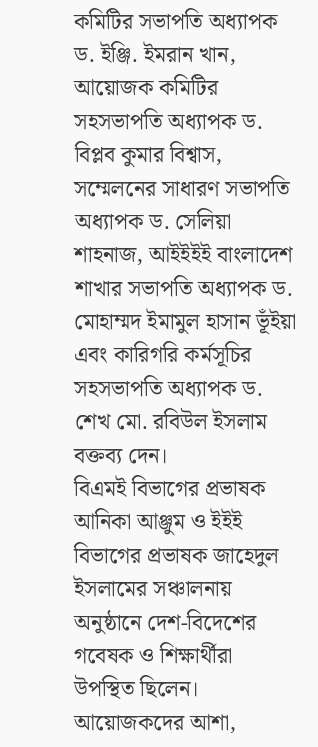কমিটির সভাপতি অধ্যাপক ড. ইঞ্জি. ইমরান খান, আয়োজক কমিটির সহসভাপতি অধ্যাপক ড. বিপ্লব কুমার বিশ্বাস, সম্মেলনের সাধারণ সভাপতি অধ্যাপক ড. সেলিয়া শাহনাজ, আইইইই বাংলাদেশ শাখার সভাপতি অধ্যাপক ড. মোহাম্মদ ইমামুল হাসান ভূঁইয়া এবং কারিগরি কর্মসূচির সহসভাপতি অধ্যাপক ড. শেখ মো. রবিউল ইসলাম বক্তব্য দেন।
বিএমই বিভাগের প্রভাষক আনিকা আঞ্জুম ও ইইই বিভাগের প্রভাষক জাহেদুল ইসলামের সঞ্চালনায় অনুষ্ঠানে দেশ-বিদেশের গবেষক ও শিক্ষার্থীরা উপস্থিত ছিলেন। আয়োজকদের আশা,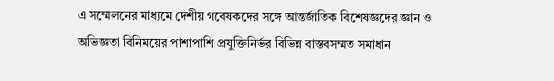এ সম্মেলনের মাধ্যমে দেশীয় গবেষকদের সঙ্গে আন্তর্জাতিক বিশেষজ্ঞদের জ্ঞান ও অভিজ্ঞতা বিনিময়ের পাশাপাশি প্রযুক্তিনির্ভর বিভিন্ন বাস্তবসম্মত সমাধান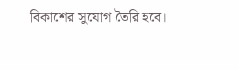বিকাশের সুযোগ তৈরি হবে।